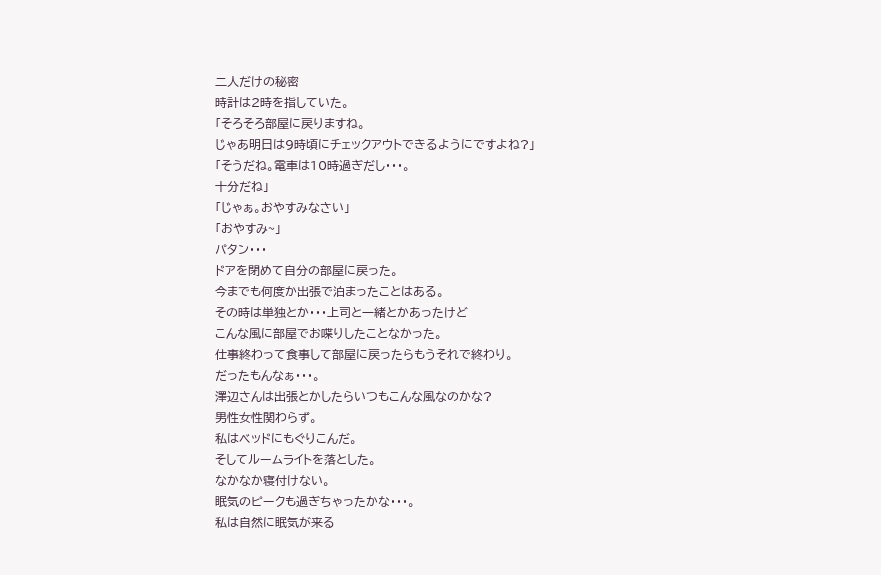二人だけの秘密
時計は2時を指していた。
「そろそろ部屋に戻りますね。
じゃあ明日は9時頃にチェックアウトできるようにですよね?」
「そうだね。電車は10時過ぎだし・・・。
十分だね」
「じゃぁ。おやすみなさい」
「おやすみ~」
パタン・・・
ドアを閉めて自分の部屋に戻った。
今までも何度か出張で泊まったことはある。
その時は単独とか・・・上司と一緒とかあったけど
こんな風に部屋でお喋りしたことなかった。
仕事終わって食事して部屋に戻ったらもうそれで終わり。
だったもんなぁ・・・。
澤辺さんは出張とかしたらいつもこんな風なのかな?
男性女性関わらず。
私はベッドにもぐりこんだ。
そしてルームライトを落とした。
なかなか寝付けない。
眠気のピークも過ぎちゃったかな・・・。
私は自然に眠気が来る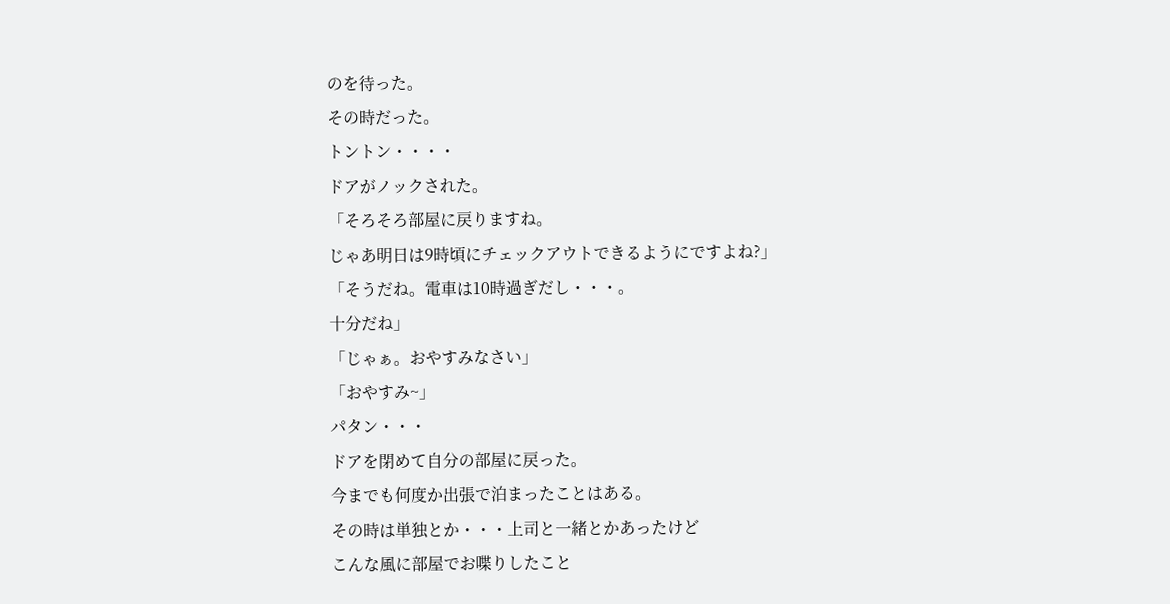のを待った。
その時だった。
トントン・・・・
ドアがノックされた。
「そろそろ部屋に戻りますね。
じゃあ明日は9時頃にチェックアウトできるようにですよね?」
「そうだね。電車は10時過ぎだし・・・。
十分だね」
「じゃぁ。おやすみなさい」
「おやすみ~」
パタン・・・
ドアを閉めて自分の部屋に戻った。
今までも何度か出張で泊まったことはある。
その時は単独とか・・・上司と一緒とかあったけど
こんな風に部屋でお喋りしたこと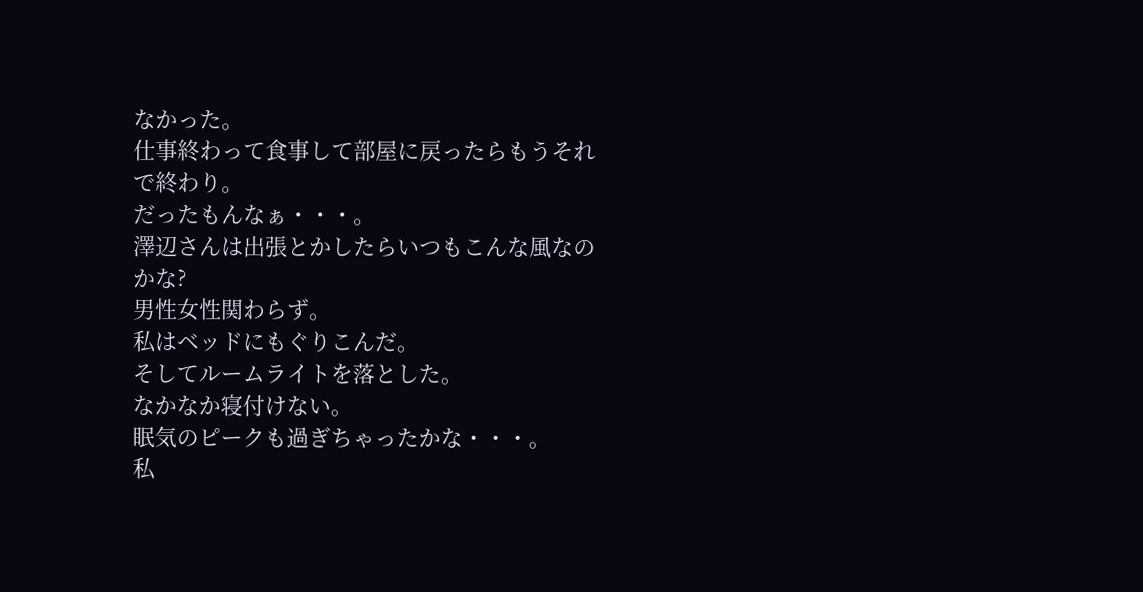なかった。
仕事終わって食事して部屋に戻ったらもうそれで終わり。
だったもんなぁ・・・。
澤辺さんは出張とかしたらいつもこんな風なのかな?
男性女性関わらず。
私はベッドにもぐりこんだ。
そしてルームライトを落とした。
なかなか寝付けない。
眠気のピークも過ぎちゃったかな・・・。
私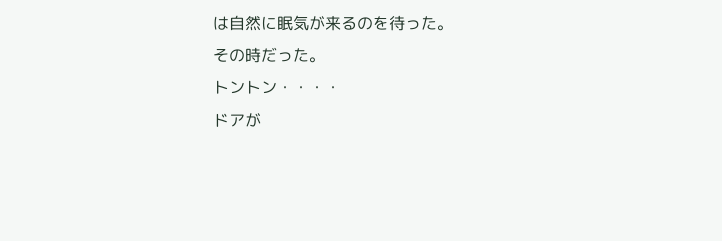は自然に眠気が来るのを待った。
その時だった。
トントン・・・・
ドアが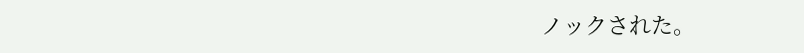ノックされた。